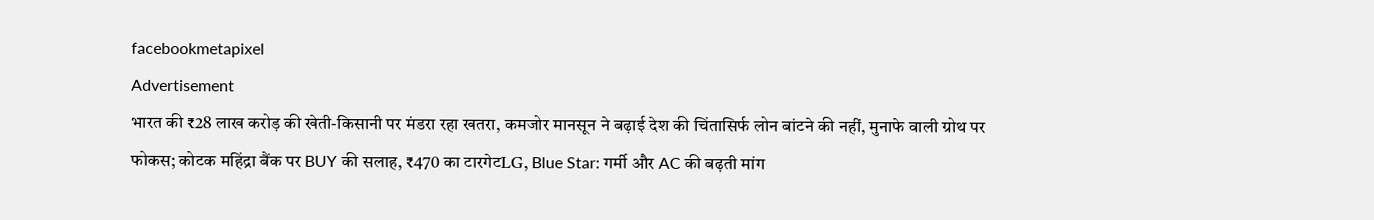facebookmetapixel
Advertisement
भारत की ₹28 लाख करोड़ की खेती-किसानी पर मंडरा रहा खतरा, कमजोर मानसून ने बढ़ाई देश की चिंतासिर्फ लोन बांटने की नहीं, मुनाफे वाली ग्रोथ पर फोकस; कोटक महिंद्रा बैंक पर BUY की सलाह, ₹470 का टारगेटLG, Blue Star: गर्मी और AC की बढ़ती मांग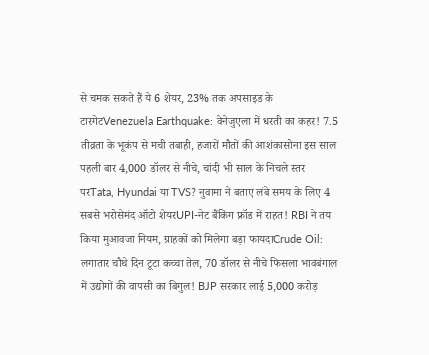से चमक सकते हैं ये 6 शेयर, 23% तक अपसाइड के टारगेटVenezuela Earthquake: वेनेजुएला में धरती का कहर! 7.5 तीव्रता के भूकंप से मची तबाही, हजारों मौतों की आशंकासोना इस साल पहली बार 4,000 डॉलर से नीचे, चांदी भी साल के निचले स्तर परTata, Hyundai या TVS? नुवामा ने बताए लंबे समय के लिए 4 सबसे भरोसेमंद ऑटो शेयरUPI-नेट बैंकिंग फ्रॉड में राहत! RBI ने तय किया मुआवजा नियम, ग्राहकों को मिलेगा बड़ा फायदाCrude Oil: लगातार चौथे दिन टूटा कच्चा तेल, 70 डॉलर से नीचे फिसला भावबंगाल में उद्योगों की वापसी का बिगुल! BJP सरकार लाई 5,000 करोड़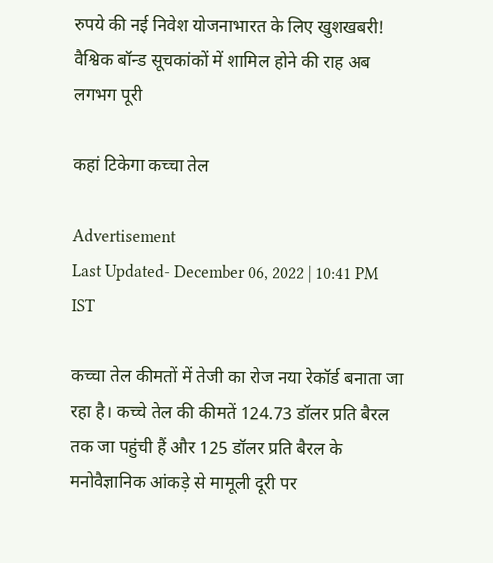रुपये की नई निवेश योजनाभारत के लिए खुशखबरी! वैश्विक बॉन्ड सूचकांकों में शामिल होने की राह अब लगभग पूरी

कहां टिकेगा कच्चा तेल

Advertisement
Last Updated- December 06, 2022 | 10:41 PM IST

कच्चा तेल कीमतों में तेजी का रोज नया रेकॉर्ड बनाता जा रहा है। कच्चे तेल की कीमतें 124.73 डॉलर प्रति बैरल तक जा पहुंची हैं और 125 डॉलर प्रति बैरल के मनोवैज्ञानिक आंकड़े से मामूली दूरी पर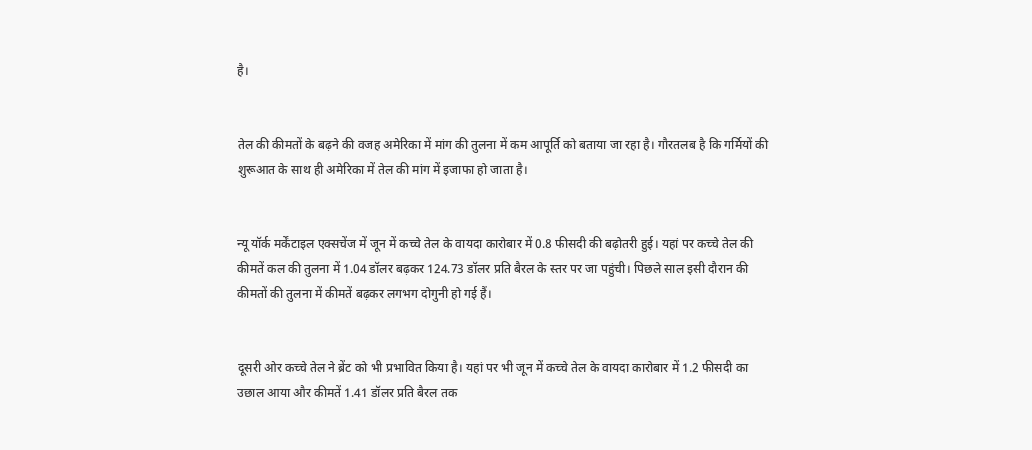है।


तेल की कीमतों के बढ़ने की वजह अमेरिका में मांग की तुलना में कम आपूर्ति को बताया जा रहा है। गौरतलब है कि गर्मियों की शुरूआत के साथ ही अमेरिका में तेल की मांग में इजाफा हो जाता है।


न्यू यॉर्क मर्केंटाइल एक्सचेंज में जून में कच्चे तेल के वायदा कारोबार में 0.8 फीसदी की बढ़ोतरी हुई। यहां पर कच्चे तेल की कीमतें कल की तुलना में 1.04 डॉलर बढ़कर 124.73 डॉलर प्रति बैरल के स्तर पर जा पहुंची। पिछले साल इसी दौरान की कीमतों की तुलना में कीमतें बढ़कर लगभग दोगुनी हो गई हैं।


दूसरी ओर कच्चे तेल ने ब्रेंट को भी प्रभावित किया है। यहां पर भी जून में कच्चे तेल के वायदा कारोबार में 1.2 फीसदी का उछाल आया और कीमतें 1.41 डॉलर प्रति बैरल तक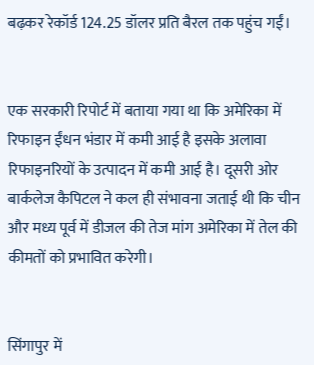बढ़कर रेकॉर्ड 124.25 डॉलर प्रति बैरल तक पहुंच गईं।


एक सरकारी रिपोर्ट में बताया गया था कि अमेरिका में रिफाइन ईंधन भंडार में कमी आई है इसके अलावा रिफाइनरियों के उत्पादन में कमी आई है। दूसरी ओर बार्कलेज कैपिटल ने कल ही संभावना जताई थी कि चीन और मध्य पूर्व में डीजल की तेज मांग अमेरिका में तेल की कीमतों को प्रभावित करेगी।


सिंगापुर में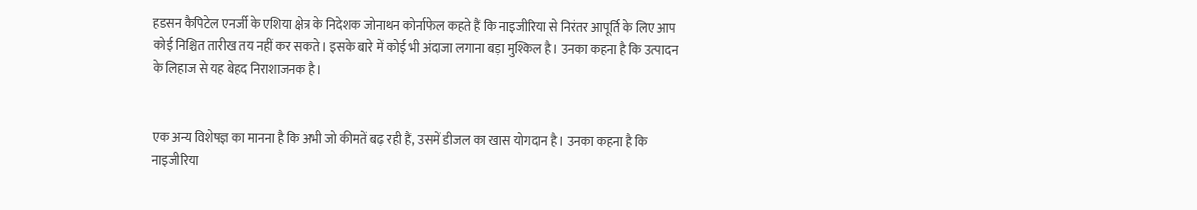हडसन कैपिटेल एनर्जी के एशिया क्षेत्र के निदेशक जोनाथन कोर्नाफेल कहते हैं कि नाइजीरिया से निरंतर आपूर्ति के लिए आप कोई निश्चित तारीख तय नहीं कर सकते। इसके बारे में कोई भी अंदाजा लगाना बड़ा मुश्किल है। उनका कहना है कि उत्पादन के लिहाज से यह बेहद निराशाजनक है।


एक अन्य विशेषज्ञ का मानना है कि अभी जो कीमतें बढ़ रही हैं, उसमें डीजल का खास योगदान है। उनका कहना है कि नाइजीरिया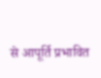से आपूर्ति प्रभावित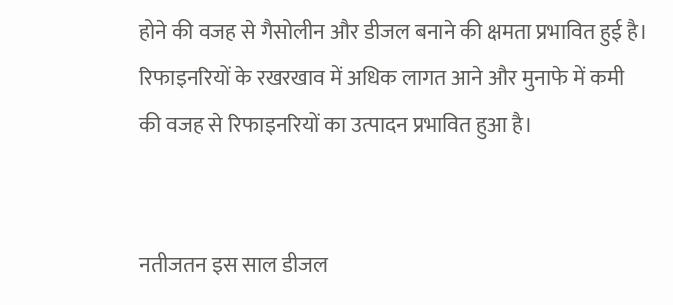होने की वजह से गैसोलीन और डीजल बनाने की क्षमता प्रभावित हुई है। रिफाइनरियों के रखरखाव में अधिक लागत आने और मुनाफे में कमी की वजह से रिफाइनरियों का उत्पादन प्रभावित हुआ है।


नतीजतन इस साल डीजल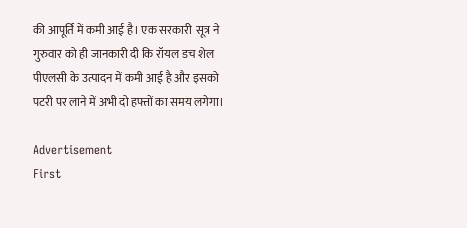की आपूर्ति में कमी आई है। एक सरकारी  सूत्र ने गुरुवार को ही जानकारी दी कि रॉयल डच शेल पीएलसी के उत्पादन में कमी आई है और इसको पटरी पर लाने में अभी दो हफ्तों का समय लगेगा।

Advertisement
First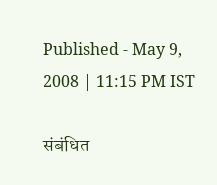Published - May 9, 2008 | 11:15 PM IST

संबंधित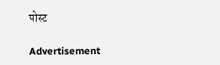पोस्ट

Advertisement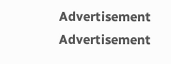Advertisement
Advertisement